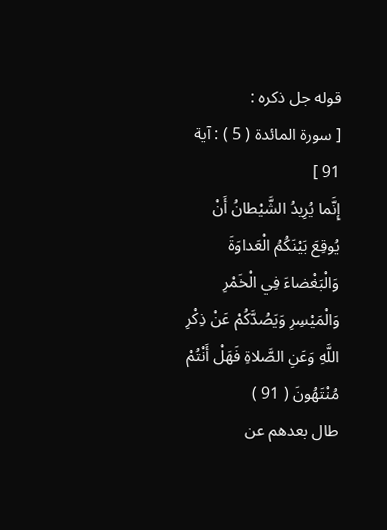قوله جل ذكره :
[ سورة المائدة ( 5 ) : آية 91 ]
إِنَّما يُرِيدُ الشَّيْطانُ أَنْ يُوقِعَ بَيْنَكُمُ الْعَداوَةَ وَالْبَغْضاءَ فِي الْخَمْرِ وَالْمَيْسِرِ وَيَصُدَّكُمْ عَنْ ذِكْرِ اللَّهِ وَعَنِ الصَّلاةِ فَهَلْ أَنْتُمْ مُنْتَهُونَ ( 91 )
طال بعدهم عن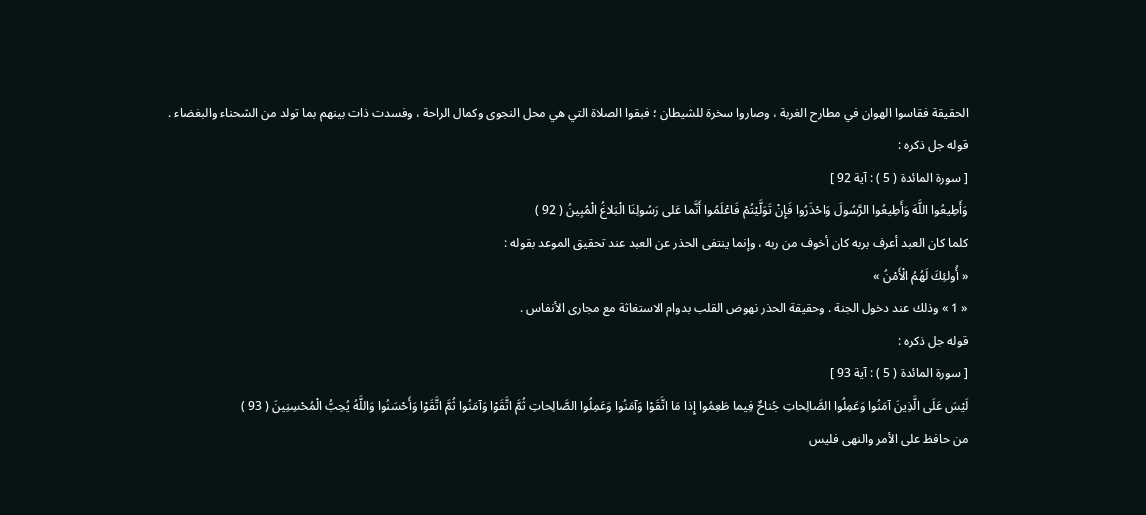الحقيقة فقاسوا الهوان في مطارح الغربة ، وصاروا سخرة للشيطان ؛ فبقوا الصلاة التي هي محل النجوى وكمال الراحة ، وفسدت ذات بينهم بما تولد من الشحناء والبغضاء .
قوله جل ذكره :
[ سورة المائدة ( 5 ) : آية 92 ]
وَأَطِيعُوا اللَّهَ وَأَطِيعُوا الرَّسُولَ وَاحْذَرُوا فَإِنْ تَوَلَّيْتُمْ فَاعْلَمُوا أَنَّما عَلى رَسُولِنَا الْبَلاغُ الْمُبِينُ ( 92 )
كلما كان العبد أعرف بربه كان أخوف من ربه ، وإنما ينتفى الحذر عن العبد عند تحقيق الموعد بقوله :
« أُولئِكَ لَهُمُ الْأَمْنُ »
« 1 » وذلك عند دخول الجنة . وحقيقة الحذر نهوض القلب بدوام الاستغاثة مع مجارى الأنفاس .
قوله جل ذكره :
[ سورة المائدة ( 5 ) : آية 93 ]
لَيْسَ عَلَى الَّذِينَ آمَنُوا وَعَمِلُوا الصَّالِحاتِ جُناحٌ فِيما طَعِمُوا إِذا مَا اتَّقَوْا وَآمَنُوا وَعَمِلُوا الصَّالِحاتِ ثُمَّ اتَّقَوْا وَآمَنُوا ثُمَّ اتَّقَوْا وَأَحْسَنُوا وَاللَّهُ يُحِبُّ الْمُحْسِنِينَ ( 93 )
من حافظ على الأمر والنهى فليس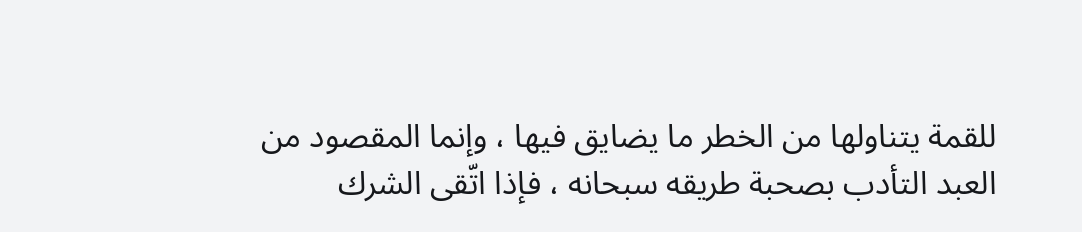للقمة يتناولها من الخطر ما يضايق فيها ، وإنما المقصود من العبد التأدب بصحبة طريقه سبحانه ، فإذا اتّقى الشرك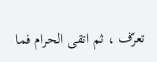تعرّف ، ثم اتقى الحرام فما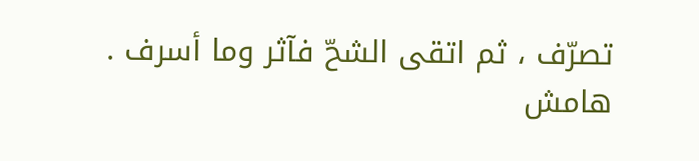تصرّف ، ثم اتقى الشحّ فآثر وما أسرف .
هامش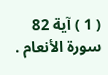( 1 ) آية 82 سورة الأنعام .